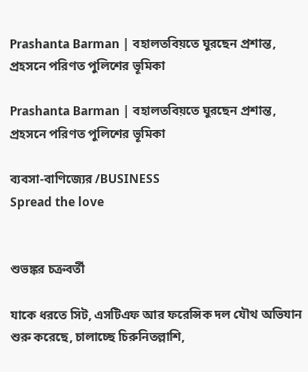Prashanta Barman | বহালতবিয়তে ঘুরছেন প্রশান্ত, প্রহসনে পরিণত পুলিশের ভূমিকা

Prashanta Barman | বহালতবিয়তে ঘুরছেন প্রশান্ত, প্রহসনে পরিণত পুলিশের ভূমিকা

ব্যবসা-বাণিজ্যের /BUSINESS
Spread the love


শুভঙ্কর চক্রবর্তী

যাকে ধরতে সিট, এসটিএফ আর ফরেন্সিক দল যৌথ অভিযান শুরু করেছে, চালাচ্ছে চিরুনিতল্লাশি,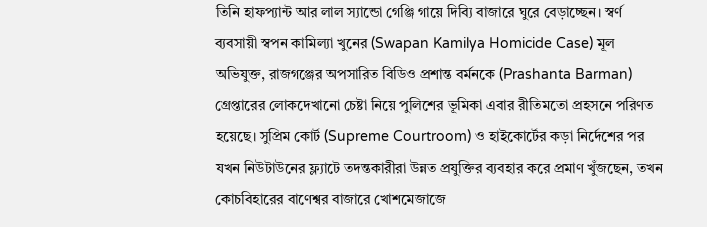তিনি হাফপ্যান্ট আর লাল স্যান্ডো গেঞ্জি গায়ে দিব্যি বাজারে ঘুরে বেড়াচ্ছেন। স্বর্ণ ব্যবসায়ী স্বপন কামিল্যা খুনের (Swapan Kamilya Homicide Case) মূল অভিযুক্ত, রাজগঞ্জের অপসারিত বিডিও প্রশান্ত বর্মনকে (Prashanta Barman) গ্রেপ্তারের লোকদেখানো চেষ্টা নিয়ে পুলিশের ভূমিকা এবার রীতিমতো প্রহসনে পরিণত হয়েছে। সুপ্রিম কোর্ট (Supreme Courtroom) ও হাইকোর্টের কড়া নির্দেশের পর যখন নিউটাউনের ফ্ল্যাটে তদন্তকারীরা উন্নত প্রযুক্তির ব্যবহার করে প্রমাণ খুঁজছেন, তখন কোচবিহারের বাণেশ্বর বাজারে খোশমেজাজে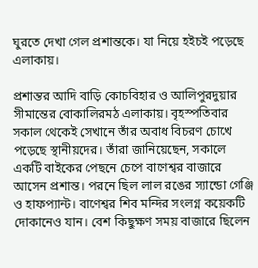ঘুরতে দেখা গেল প্রশান্তকে। যা নিয়ে হইচই পড়েছে এলাকায়।

প্রশান্তর আদি বাড়ি কোচবিহার ও আলিপুরদুয়ার সীমান্তের বোকালিরমঠ এলাকায়। বৃহস্পতিবার সকাল থেকেই সেখানে তাঁর অবাধ বিচরণ চোখে পড়েছে স্থানীয়দের। তাঁরা জানিয়েছেন, সকালে একটি বাইকের পেছনে চেপে বাণেশ্বর বাজারে আসেন প্রশান্ত। পরনে ছিল লাল রঙের স্যান্ডো গেঞ্জি ও হাফপ্যান্ট। বাণেশ্বর শিব মন্দির সংলগ্ন কয়েকটি দোকানেও যান। বেশ কিছুক্ষণ সময় বাজারে ছিলেন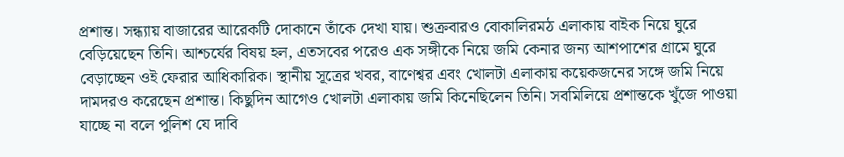প্রশান্ত। সন্ধ্যায় বাজারের আরেকটি দোকানে তাঁকে দেখা যায়। শুক্রবারও বোকালিরমঠ এলাকায় বাইক নিয়ে ঘুরে বেড়িয়েছেন তিনি। আশ্চর্যের বিষয় হল, এতসবের পরেও এক সঙ্গীকে নিয়ে জমি কেনার জন্য আশপাশের গ্রামে ঘুরে বেড়াচ্ছেন ওই ফেরার আধিকারিক। স্থানীয় সূত্রের খবর, বাণেশ্বর এবং খোলটা এলাকায় কয়েকজনের সঙ্গে জমি নিয়ে দামদরও করেছেন প্রশান্ত। কিছুদিন আগেও খোলটা এলাকায় জমি কিনেছিলেন তিনি। সবমিলিয়ে প্রশান্তকে খুঁজে পাওয়া যাচ্ছে না বলে পুলিশ যে দাবি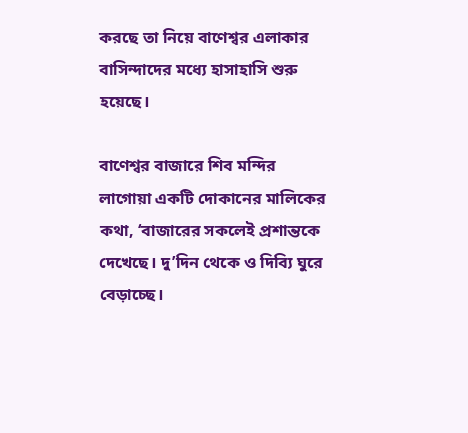করছে তা নিয়ে বাণেশ্বর এলাকার বাসিন্দাদের মধ্যে হাসাহাসি শুরু হয়েছে।

বাণেশ্বর বাজারে শিব মন্দির লাগোয়া একটি দোকানের মালিকের কথা, ‘বাজারের সকলেই প্রশান্তকে দেখেছে। দু’দিন থেকে ও দিব্যি ঘুরে বেড়াচ্ছে।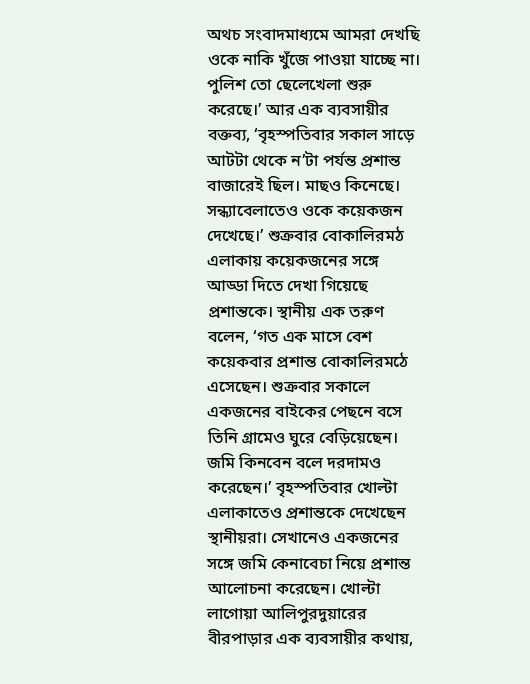অথচ সংবাদমাধ্যমে আমরা দেখছি ওকে নাকি খুঁজে পাওয়া যাচ্ছে না। পুলিশ তো ছেলেখেলা শুরু করেছে।’ আর এক ব্যবসায়ীর বক্তব্য, ‘বৃহস্পতিবার সকাল সাড়ে আটটা থেকে ন’টা পর্যন্ত প্রশান্ত বাজারেই ছিল। মাছও কিনেছে। সন্ধ্যাবেলাতেও ওকে কয়েকজন দেখেছে।’ শুক্রবার বোকালিরমঠ এলাকায় কয়েকজনের সঙ্গে আড্ডা দিতে দেখা গিয়েছে প্রশান্তকে। স্থানীয় এক তরুণ বলেন, ‘গত এক মাসে বেশ কয়েকবার প্রশান্ত বোকালিরমঠে এসেছেন। শুক্রবার সকালে একজনের বাইকের পেছনে বসে তিনি গ্রামেও ঘুরে বেড়িয়েছেন। জমি কিনবেন বলে দরদামও করেছেন।’ বৃহস্পতিবার খোল্টা এলাকাতেও প্রশান্তকে দেখেছেন স্থানীয়রা। সেখানেও একজনের সঙ্গে জমি কেনাবেচা নিয়ে প্রশান্ত আলোচনা করেছেন। খোল্টা লাগোয়া আলিপুরদুয়ারের বীরপাড়ার এক ব্যবসায়ীর কথায়,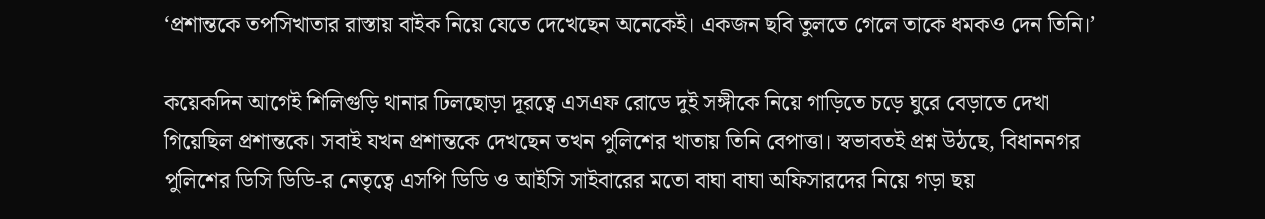‘প্রশান্তকে তপসিখাতার রাস্তায় বাইক নিয়ে যেতে দেখেছেন অনেকেই। একজন ছবি তুলতে গেলে তাকে ধমকও দেন তিনি।’

কয়েকদিন আগেই শিলিগুড়ি থানার ঢিলছোড়া দূরত্বে এসএফ রোডে দুই সঙ্গীকে নিয়ে গাড়িতে চড়ে ঘুরে বেড়াতে দেখা গিয়েছিল প্রশান্তকে। সবাই যখন প্রশান্তকে দেখছেন তখন পুলিশের খাতায় তিনি বেপাত্তা। স্বভাবতই প্রশ্ন উঠছে, বিধাননগর পুলিশের ডিসি ডিডি-র নেতৃত্বে এসপি ডিডি ও আইসি সাইবারের মতো বাঘা বাঘা অফিসারদের নিয়ে গড়া ছয়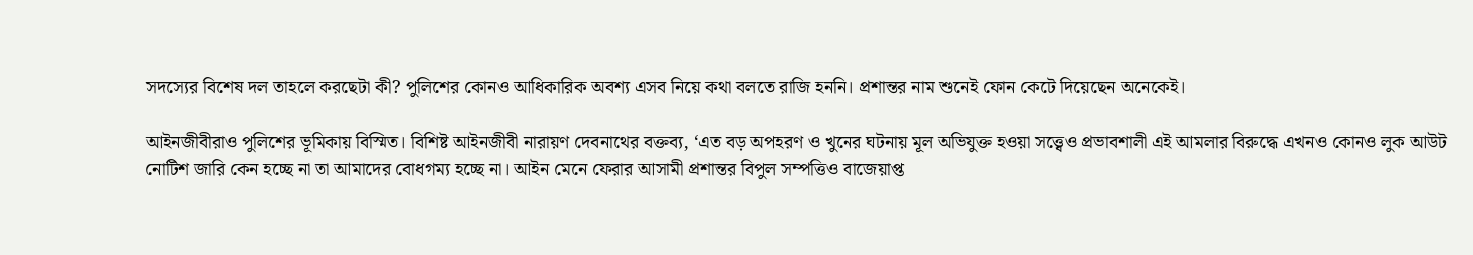সদস্যের বিশেষ দল তাহলে করছেটা কী? পুলিশের কোনও আধিকারিক অবশ্য এসব নিয়ে কথা বলতে রাজি হননি। প্রশান্তর নাম শুনেই ফোন কেটে দিয়েছেন অনেকেই।

আইনজীবীরাও পুলিশের ভূমিকায় বিস্মিত। বিশিষ্ট আইনজীবী নারায়ণ দেবনাথের বক্তব্য, ‘এত বড় অপহরণ ও খুনের ঘটনায় মূল অভিযুক্ত হওয়া সত্ত্বেও প্রভাবশালী এই আমলার বিরুদ্ধে এখনও কোনও লুক আউট নোটিশ জারি কেন হচ্ছে না তা আমাদের বোধগম্য হচ্ছে না। আইন মেনে ফেরার আসামী প্রশান্তর বিপুল সম্পত্তিও বাজেয়াপ্ত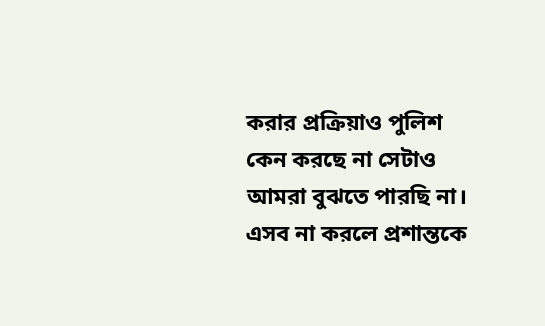করার প্রক্রিয়াও পুলিশ কেন করছে না সেটাও আমরা বুঝতে পারছি না। এসব না করলে প্রশান্তকে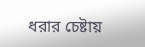ধরার চেষ্টায়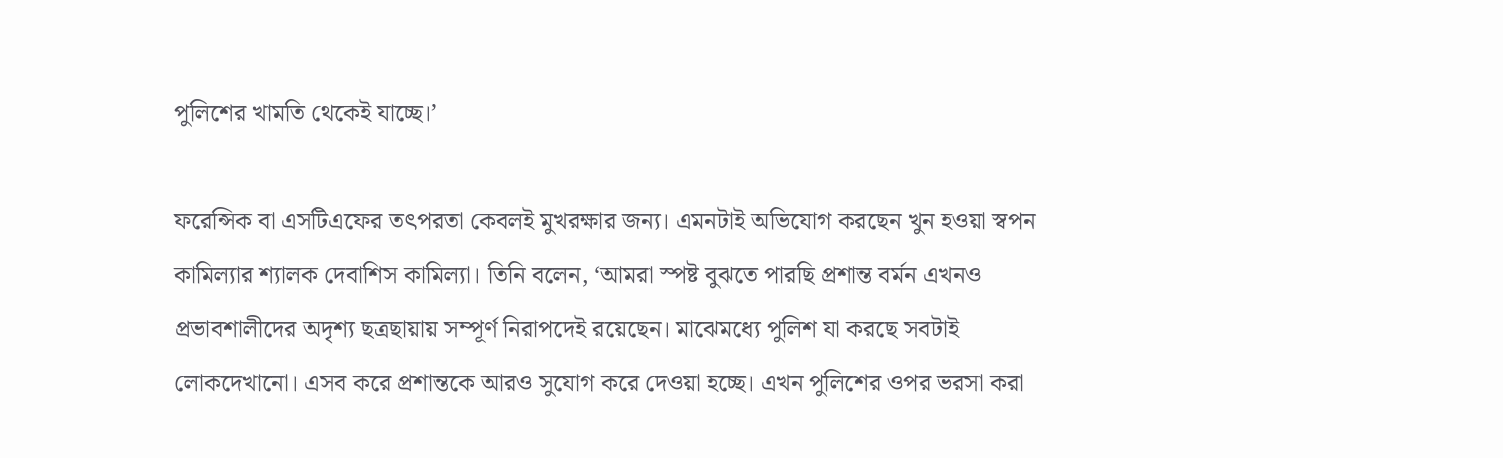পুলিশের খামতি থেকেই যাচ্ছে।’

ফরেন্সিক বা এসটিএফের তৎপরতা কেবলই মুখরক্ষার জন্য। এমনটাই অভিযোগ করছেন খুন হওয়া স্বপন কামিল্যার শ্যালক দেবাশিস কামিল্যা। তিনি বলেন, ‘আমরা স্পষ্ট বুঝতে পারছি প্রশান্ত বর্মন এখনও প্রভাবশালীদের অদৃশ্য ছত্রছায়ায় সম্পূর্ণ নিরাপদেই রয়েছেন। মাঝেমধ্যে পুলিশ যা করছে সবটাই লোকদেখানো। এসব করে প্রশান্তকে আরও সুযোগ করে দেওয়া হচ্ছে। এখন পুলিশের ওপর ভরসা করা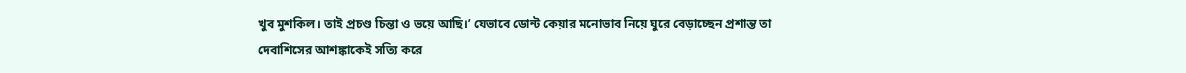খুব মুশকিল। তাই প্রচণ্ড চিন্তা ও ভয়ে আছি।’ যেভাবে ডোন্ট কেয়ার মনোভাব নিয়ে ঘুরে বেড়াচ্ছেন প্রশান্ত তা দেবাশিসের আশঙ্কাকেই সত্যি করে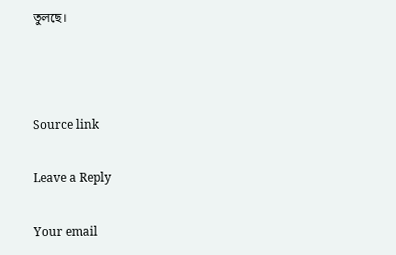তুলছে।



Source link

Leave a Reply

Your email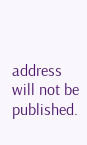address will not be published.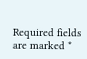Required fields are marked *